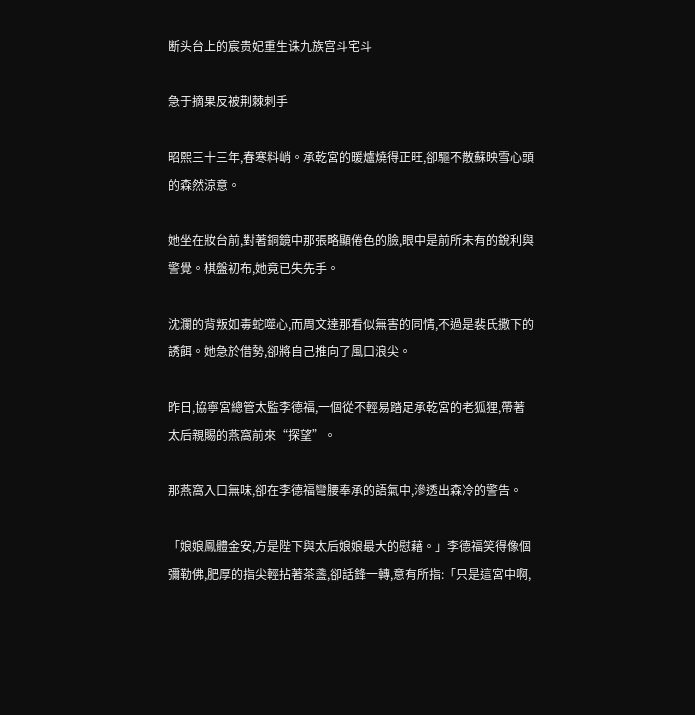断头台上的宸贵妃重生诛九族宫斗宅斗

急于摘果反被荆棘刺手

昭熙三十三年,春寒料峭。承乾宮的暖爐燒得正旺,卻驅不散蘇映雪心頭的森然涼意。

她坐在妝台前,對著銅鏡中那張略顯倦色的臉,眼中是前所未有的銳利與警覺。棋盤初布,她竟已失先手。

沈瀾的背叛如毒蛇噬心,而周文達那看似無害的同情,不過是裴氏撒下的誘餌。她急於借勢,卻將自己推向了風口浪尖。

昨日,協寧宮總管太監李德福,一個從不輕易踏足承乾宮的老狐狸,帶著太后親賜的燕窩前來“探望”。

那燕窩入口無味,卻在李德福彎腰奉承的語氣中,滲透出森冷的警告。

「娘娘鳳體金安,方是陛下與太后娘娘最大的慰藉。」李德福笑得像個彌勒佛,肥厚的指尖輕拈著茶盞,卻話鋒一轉,意有所指:「只是這宮中啊,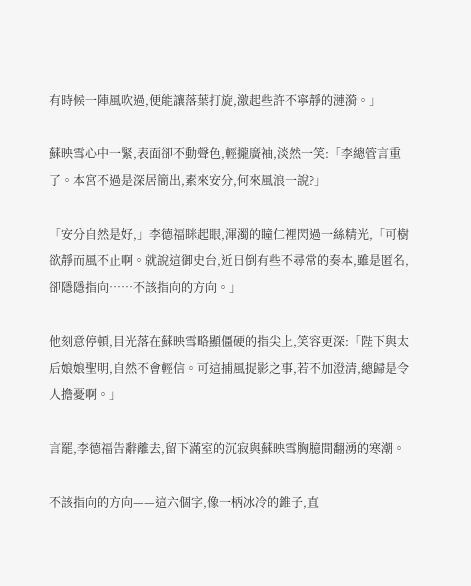有時候一陣風吹過,便能讓落葉打旋,激起些許不寧靜的漣漪。」

蘇映雪心中一緊,表面卻不動聲色,輕攏廣袖,淡然一笑:「李總管言重了。本宮不過是深居簡出,素來安分,何來風浪一說?」

「安分自然是好,」李德福眯起眼,渾濁的瞳仁裡閃過一絲精光,「可樹欲靜而風不止啊。就說這御史台,近日倒有些不尋常的奏本,雖是匿名,卻隱隱指向……不該指向的方向。」

他刻意停頓,目光落在蘇映雪略顯僵硬的指尖上,笑容更深:「陛下與太后娘娘聖明,自然不會輕信。可這捕風捉影之事,若不加澄清,總歸是令人擔憂啊。」

言罷,李德福告辭離去,留下滿室的沉寂與蘇映雪胸臆間翻湧的寒潮。

不該指向的方向——這六個字,像一柄冰冷的錐子,直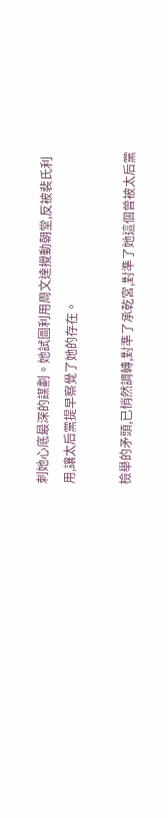刺她心底最深的謀劃。她試圖利用周文達攪動朝堂,反被裴氏利用,讓太后黨提早察覺了她的存在。

檢舉的矛頭,已悄然調轉,對準了承乾宮,對準了她這個曾被太后黨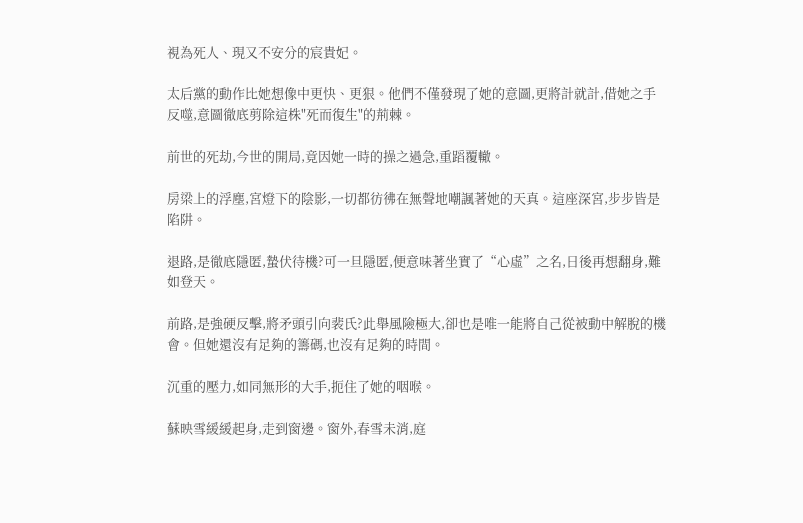視為死人、現又不安分的宸貴妃。

太后黨的動作比她想像中更快、更狠。他們不僅發現了她的意圖,更將計就計,借她之手反噬,意圖徹底剪除這株"死而復生"的荊棘。

前世的死劫,今世的開局,竟因她一時的操之過急,重蹈覆轍。

房梁上的浮塵,宮燈下的陰影,一切都彷彿在無聲地嘲諷著她的天真。這座深宮,步步皆是陷阱。

退路,是徹底隱匿,蟄伏待機?可一旦隱匿,便意味著坐實了“心虛”之名,日後再想翻身,難如登天。

前路,是強硬反擊,將矛頭引向裴氏?此舉風險極大,卻也是唯一能將自己從被動中解脫的機會。但她還沒有足夠的籌碼,也沒有足夠的時間。

沉重的壓力,如同無形的大手,扼住了她的咽喉。

蘇映雪緩緩起身,走到窗邊。窗外,春雪未消,庭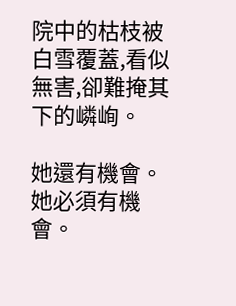院中的枯枝被白雪覆蓋,看似無害,卻難掩其下的嶙峋。

她還有機會。她必須有機會。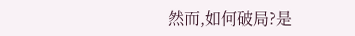然而,如何破局?是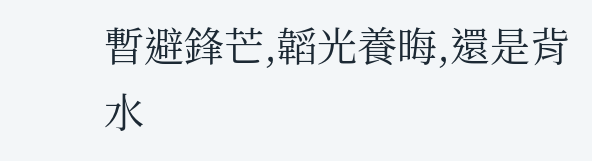暫避鋒芒,韜光養晦,還是背水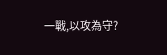一戰,以攻為守?